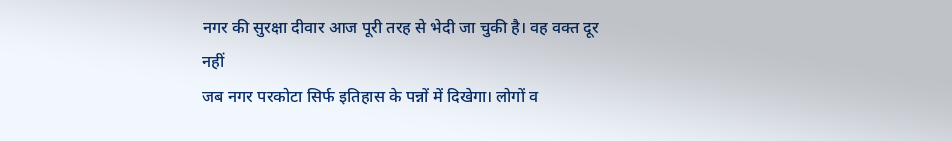नगर की सुरक्षा दीवार आज पूरी तरह से भेदी जा चुकी है। वह वक्त दूर नहीं
जब नगर परकोटा सिर्फ इतिहास के पन्नों में दिखेगा। लोगों व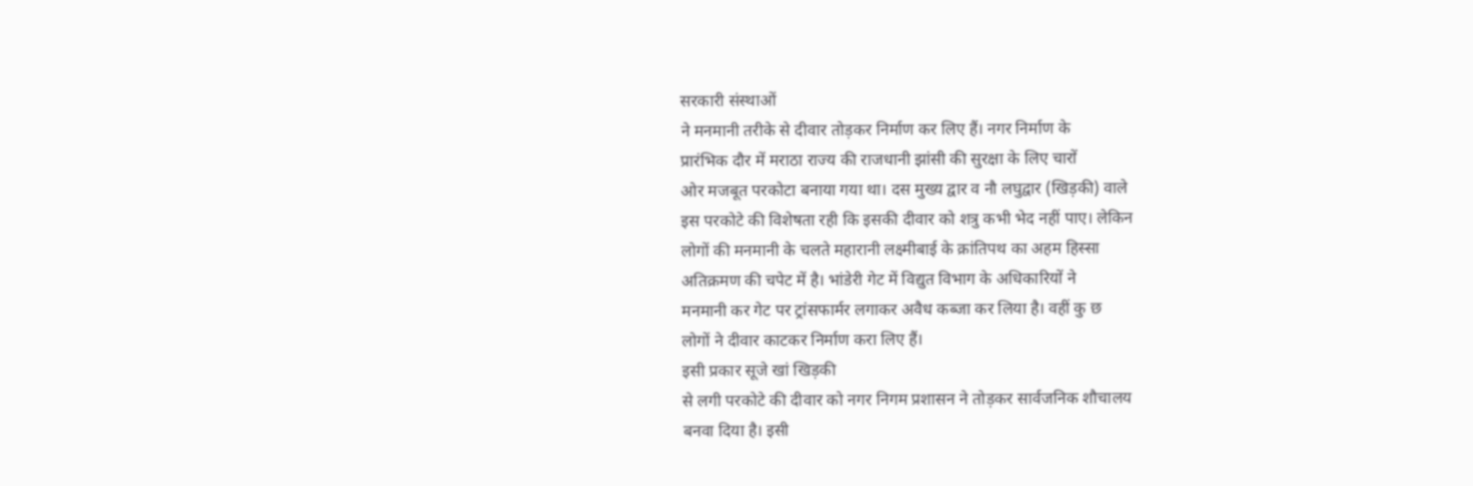सरकारी संस्थाओं
ने मनमानी तरीके से दीवार तोड़कर निर्माण कर लिए हैं। नगर निर्माण के
प्रारंभिक दौर में मराठा राज्य की राजधानी झांसी की सुरक्षा के लिए चारों
ओर मजबूत परकोटा बनाया गया था। दस मुख्य द्वार व नौ लघुद्वार (खिड़की) वाले
इस परकोटे की विशेषता रही कि इसकी दीवार को शत्रु कभी भेद नहीं पाए। लेकिन
लोगों की मनमानी के चलते महारानी लक्ष्मीबाई के क्रांतिपथ का अहम हिस्सा
अतिक्रमण की चपेट में है। भांडेरी गेट में विद्युत विभाग के अधिकारियों ने
मनमानी कर गेट पर ट्रांसफार्मर लगाकर अवैध कब्जा कर लिया है। वहीं कु छ
लोगों ने दीवार काटकर निर्माण करा लिए हैं।
इसी प्रकार सूजे खां खिड़की
से लगी परकोटे की दीवार को नगर निगम प्रशासन ने तोड़कर सार्वजनिक शौचालय
बनवा दिया है। इसी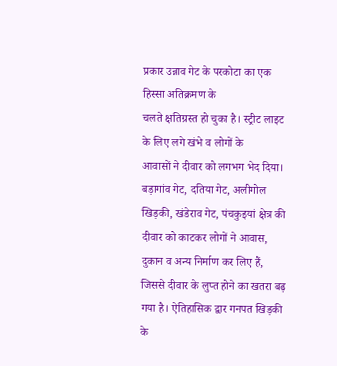प्रकार उन्नाव गेट के परकोटा का एक हिस्सा अतिक्रमण के
चलते क्षतिग्रस्त हो चुका है। स्ट्रीट लाइट के लिए लगे खंभे व लोगों के
आवासों ने दीवार को लगभग भेद दिया। बड़ागांव गेट, दतिया गेट, अलीगोल
खिड़की, खंडेराव गेट, पंचकुइयां क्षेत्र की दीवार को काटकर लोगों ने आवास,
दुकान व अन्य निर्माण कर लिए हैं, जिससे दीवार के लुप्त होने का खतरा बढ़
गया है। ऐतिहासिक द्वार गनपत खिड़की के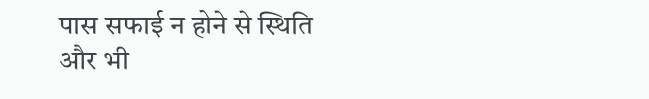पास सफाई न होने से स्थिति और भी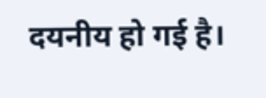दयनीय हो गई है।